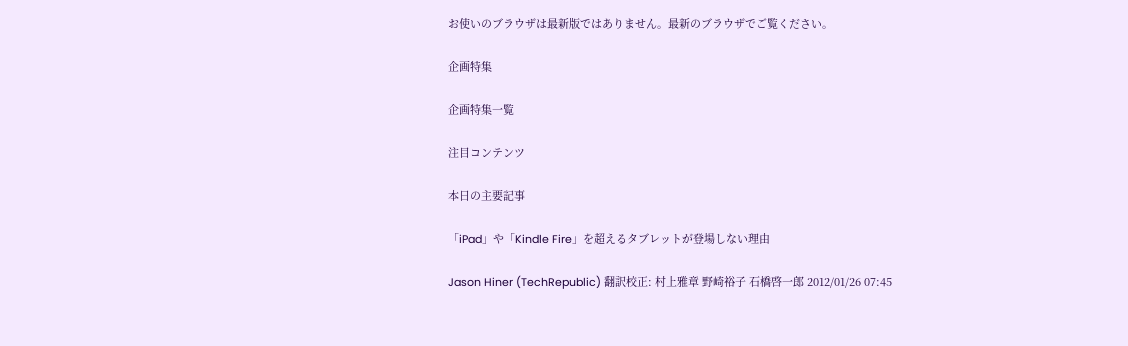お使いのブラウザは最新版ではありません。最新のブラウザでご覧ください。

企画特集

企画特集一覧

注目コンテンツ

本日の主要記事

「iPad」や「Kindle Fire」を超えるタブレットが登場しない理由

Jason Hiner (TechRepublic) 翻訳校正: 村上雅章 野崎裕子 石橋啓一郎 2012/01/26 07:45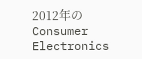2012年のConsumer Electronics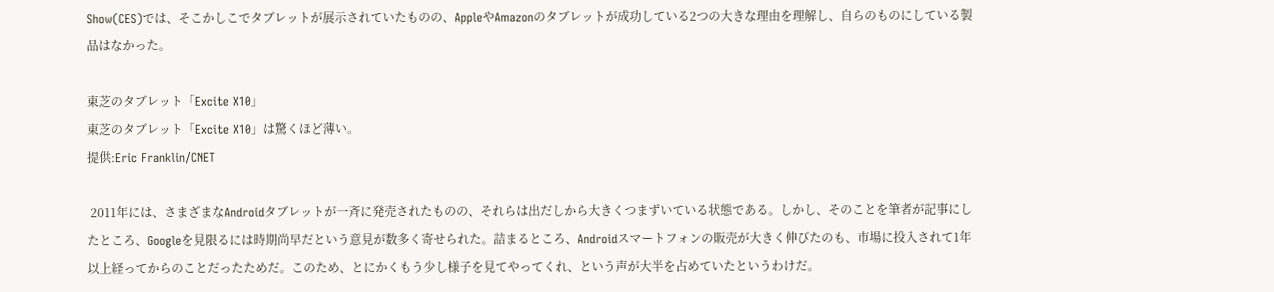Show(CES)では、そこかしこでタブレットが展示されていたものの、AppleやAmazonのタブレットが成功している2つの大きな理由を理解し、自らのものにしている製品はなかった。

東芝のタブレット「Excite X10」
東芝のタブレット「Excite X10」は驚くほど薄い。
提供:Eric Franklin/CNET

 2011年には、さまざまなAndroidタブレットが一斉に発売されたものの、それらは出だしから大きくつまずいている状態である。しかし、そのことを筆者が記事にしたところ、Googleを見限るには時期尚早だという意見が数多く寄せられた。詰まるところ、Androidスマートフォンの販売が大きく伸びたのも、市場に投入されて1年以上経ってからのことだったためだ。このため、とにかくもう少し様子を見てやってくれ、という声が大半を占めていたというわけだ。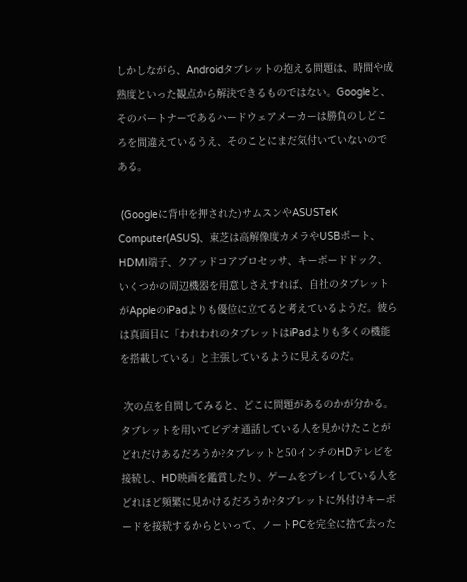しかしながら、Androidタブレットの抱える問題は、時間や成熟度といった観点から解決できるものではない。Googleと、そのパートナーであるハードウェアメーカーは勝負のしどころを間違えているうえ、そのことにまだ気付いていないのである。

 (Googleに背中を押された)サムスンやASUSTeK Computer(ASUS)、東芝は高解像度カメラやUSBポート、HDMI端子、クアッドコアプロセッサ、キーボードドック、いくつかの周辺機器を用意しさえすれば、自社のタブレットがAppleのiPadよりも優位に立てると考えているようだ。彼らは真面目に「われわれのタブレットはiPadよりも多くの機能を搭載している」と主張しているように見えるのだ。

 次の点を自問してみると、どこに問題があるのかが分かる。タブレットを用いてビデオ通話している人を見かけたことがどれだけあるだろうか?タブレットと50インチのHDテレビを接続し、HD映画を鑑賞したり、ゲームをプレイしている人をどれほど頻繁に見かけるだろうか?タブレットに外付けキーボードを接続するからといって、ノートPCを完全に捨て去った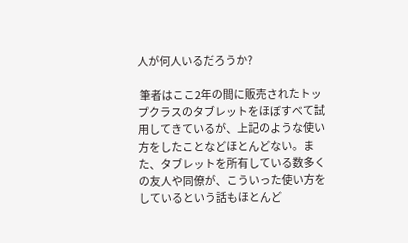人が何人いるだろうか?

 筆者はここ2年の間に販売されたトップクラスのタブレットをほぼすべて試用してきているが、上記のような使い方をしたことなどほとんどない。また、タブレットを所有している数多くの友人や同僚が、こういった使い方をしているという話もほとんど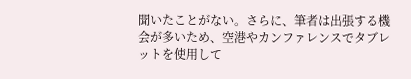聞いたことがない。さらに、筆者は出張する機会が多いため、空港やカンファレンスでタブレットを使用して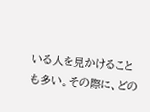いる人を見かけることも多い。その際に、どの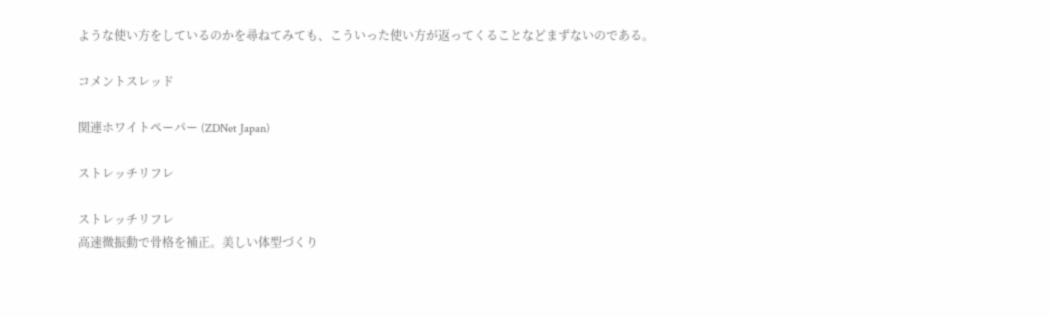ような使い方をしているのかを尋ねてみても、こういった使い方が返ってくることなどまずないのである。

コメントスレッド

関連ホワイトペーパー (ZDNet Japan)

ストレッチリフレ

ストレッチリフレ
高速微振動で骨格を補正。美しい体型づくり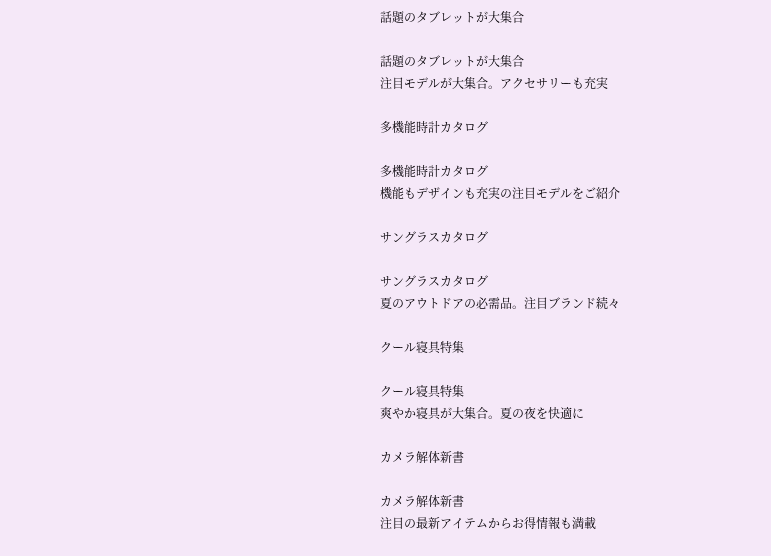話題のタブレットが大集合

話題のタブレットが大集合
注目モデルが大集合。アクセサリーも充実

多機能時計カタログ

多機能時計カタログ
機能もデザインも充実の注目モデルをご紹介

サングラスカタログ

サングラスカタログ
夏のアウトドアの必需品。注目ブランド続々

クール寝具特集

クール寝具特集
爽やか寝具が大集合。夏の夜を快適に

カメラ解体新書

カメラ解体新書
注目の最新アイテムからお得情報も満載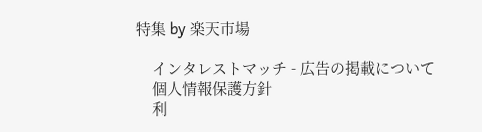特集 by 楽天市場

    インタレストマッチ - 広告の掲載について
    個人情報保護方針
    利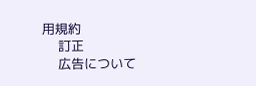用規約
    訂正
    広告について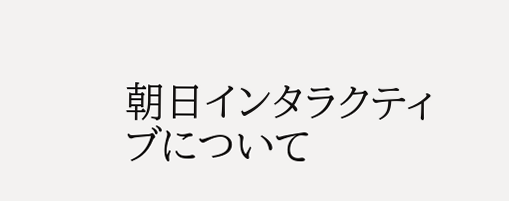朝日インタラクティブについて